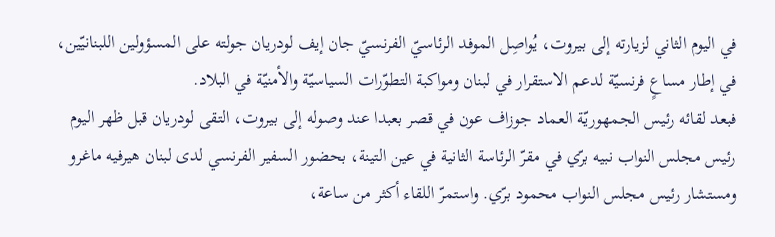في اليوم الثاني لزيارته إلى بيروت، يُواصِل الموفد الرئاسيّ الفرنسيّ جان إيف لودريان جولته على المسؤولين اللبنانيّين، في إطار مساعٍ فرنسيّة لدعم الاستقرار في لبنان ومواكبة التطوّرات السياسيّة والأمنيّة في البلاد.
فبعد لقائه رئيس الجمهوريّة العماد جوزاف عون في قصر بعبدا عند وصوله إلى بيروت، التقى لودريان قبل ظهر اليوم رئيس مجلس النواب نبيه برّي في مقرّ الرئاسة الثانية في عين التينة، بحضور السفير الفرنسي لدى لبنان هيرفيه ماغرو ومستشار رئيس مجلس النواب محمود برّي. واستمرّ اللقاء أكثر من ساعة،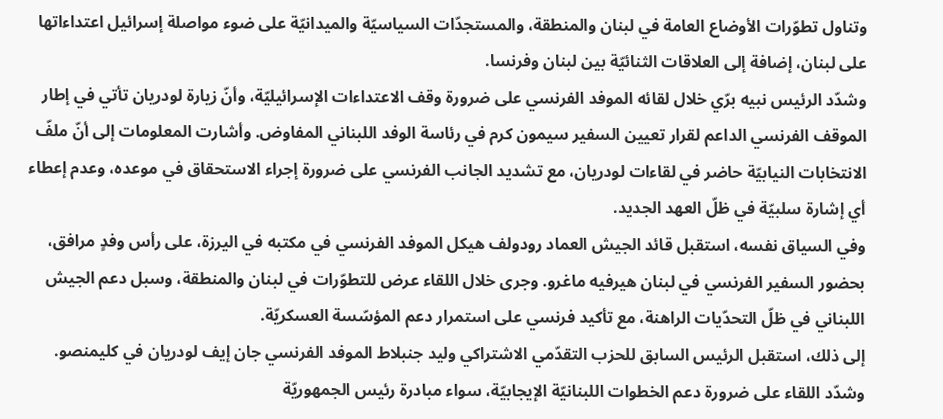وتناول تطوّرات الأوضاع العامة في لبنان والمنطقة، والمستجدّات السياسيّة والميدانيّة على ضوء مواصلة إسرائيل اعتداءاتها على لبنان، إضافة إلى العلاقات الثنائيّة بين لبنان وفرنسا.
وشدّد الرئيس نبيه برّي خلال لقائه الموفد الفرنسي على ضرورة وقف الاعتداءات الإسرائيليّة، وأنّ زيارة لودريان تأتي في إطار الموقف الفرنسي الداعم لقرار تعيين السفير سيمون كرم في رئاسة الوفد اللبناني المفاوض. وأشارت المعلومات إلى أنّ ملفّ الانتخابات النيابيّة حاضر في لقاءات لودريان، مع تشديد الجانب الفرنسي على ضرورة إجراء الاستحقاق في موعده، وعدم إعطاء أي إشارة سلبيّة في ظلّ العهد الجديد.
وفي السياق نفسه، استقبل قائد الجيش العماد رودولف هيكل الموفد الفرنسي في مكتبه في اليرزة، على رأس وفدٍ مرافق، بحضور السفير الفرنسي في لبنان هيرفيه ماغرو. وجرى خلال اللقاء عرض للتطوّرات في لبنان والمنطقة، وسبل دعم الجيش اللبناني في ظلّ التحدّيات الراهنة، مع تأكيد فرنسي على استمرار دعم المؤسّسة العسكريّة.
إلى ذلك، استقبل الرئيس السابق للحزب التقدّمي الاشتراكي وليد جنبلاط الموفد الفرنسي جان إيف لودريان في كليمنصو. وشدّد اللقاء على ضرورة دعم الخطوات اللبنانيّة الإيجابيّة، سواء مبادرة رئيس الجمهوريّة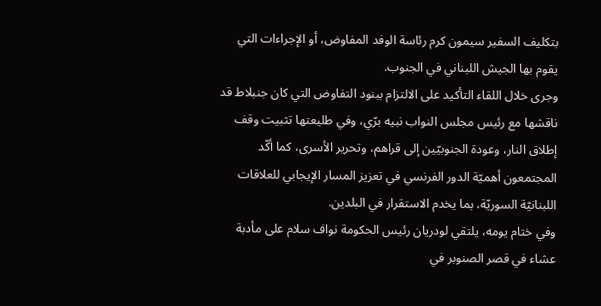بتكليف السفير سيمون كرم رئاسة الوفد المفاوض، أو الإجراءات التي يقوم بها الجيش اللبناني في الجنوب.
وجرى خلال اللقاء التأكيد على الالتزام ببنود التفاوض التي كان جنبلاط قد ناقشها مع رئيس مجلس النواب نبيه برّي، وفي طليعتها تثبيت وقف إطلاق النار، وعودة الجنوبيّين إلى قراهم، وتحرير الأسرى، كما أكّد المجتمعون أهميّة الدور الفرنسي في تعزيز المسار الإيجابي للعلاقات اللبنانيّة السوريّة، بما يخدم الاستقرار في البلدين.
وفي ختام يومه، يلتقي لودريان رئيس الحكومة نواف سلام على مأدبة عشاء في قصر الصنوبر في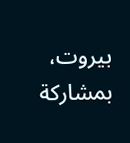بيروت، بمشاركة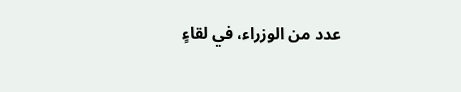عدد من الوزراء، في لقاءٍ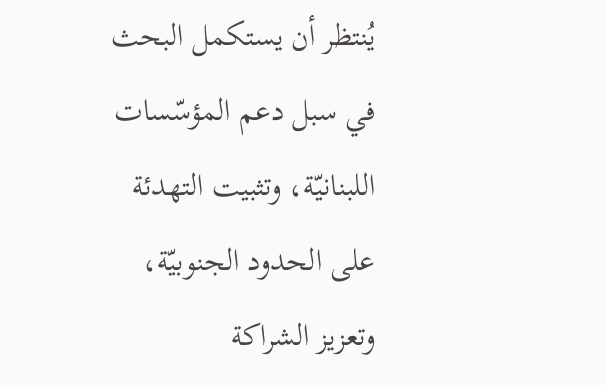يُنتظر أن يستكمل البحث في سبل دعم المؤسّسات اللبنانيّة، وتثبيت التهدئة على الحدود الجنوبيّة، وتعزيز الشراكة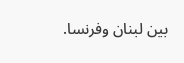بين لبنان وفرنسا.